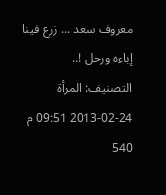معروف سعد ... زرع فينا إباءه ورحل !..
التصنيف: المرأة
2013-02-24 09:51 م 540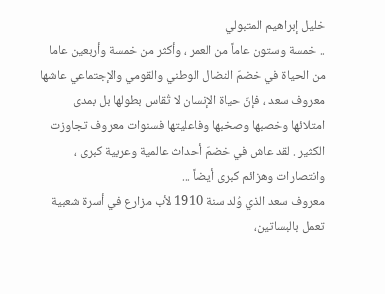خليل إبراهيم المتبولي
.. خمسة وستون عاماً من العمر ، وأكثر من خمسة وأربعين عاما من الحياة في خضمّ النضال الوطني والقومي والإجتماعي عاشها معروف سعد ، فإنّ حياة الإنسان لا تُقاس بطولها بل بمدى امتلائها وخصبها وصخبها وفاعليتها فسنوات معروف تجاوزت الكثير . لقد عاش في خضمّ أحداث عالمية وعربية كبرى ، وانتصارات وهزائم كبرى أيضاً ...
معروف سعد الذي وُلد سنة 1910 لأب مزارع في أسرة شعبية تعمل بالبساتين،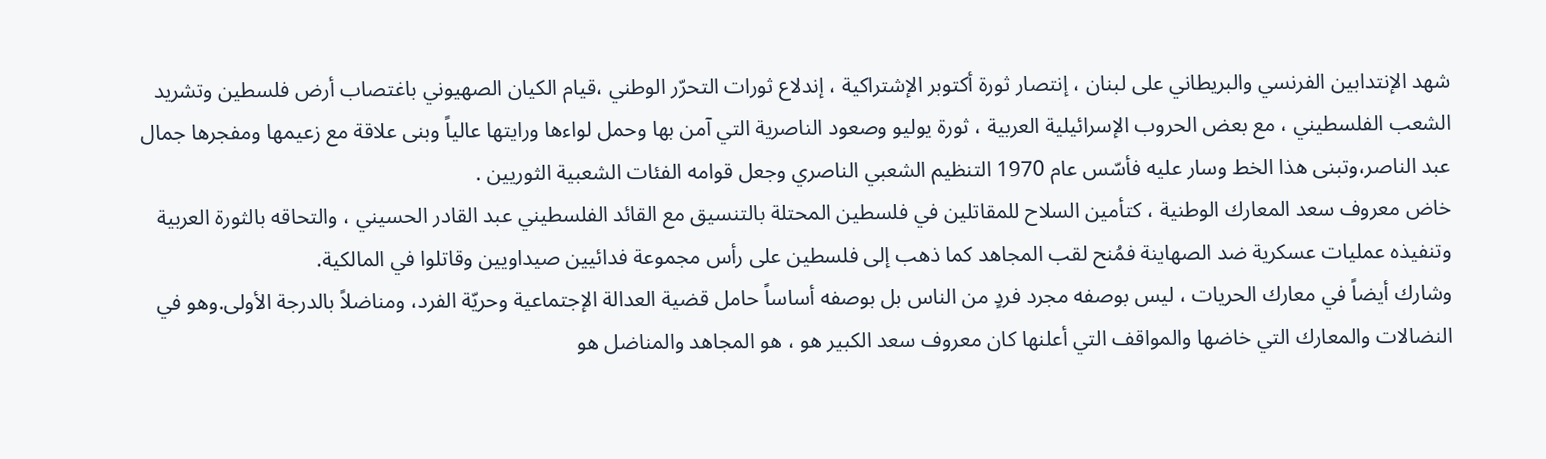شهد الإنتدابين الفرنسي والبريطاني على لبنان ، إنتصار ثورة أكتوبر الإشتراكية ، إندلاع ثورات التحرّر الوطني ،قيام الكيان الصهيوني باغتصاب أرض فلسطين وتشريد الشعب الفلسطيني ، مع بعض الحروب الإسرائيلية العربية ، ثورة يوليو وصعود الناصرية التي آمن بها وحمل لواءها ورايتها عالياً وبنى علاقة مع زعيمها ومفجرها جمال عبد الناصر،وتبنى هذا الخط وسار عليه فأسّس عام 1970 التنظيم الشعبي الناصري وجعل قوامه الفئات الشعبية الثوريين .
خاض معروف سعد المعارك الوطنية ، كتأمين السلاح للمقاتلين في فلسطين المحتلة بالتنسيق مع القائد الفلسطيني عبد القادر الحسيني ، والتحاقه بالثورة العربية وتنفيذه عمليات عسكرية ضد الصهاينة فمُنح لقب المجاهد كما ذهب إلى فلسطين على رأس مجموعة فدائيين صيداويين وقاتلوا في المالكية.
وشارك أيضاً في معارك الحريات ، ليس بوصفه مجرد فردٍ من الناس بل بوصفه أساساً حامل قضية العدالة الإجتماعية وحريّة الفرد، ومناضلاً بالدرجة الأولى.وهو في النضالات والمعارك التي خاضها والمواقف التي أعلنها كان معروف سعد الكبير هو ، هو المجاهد والمناضل هو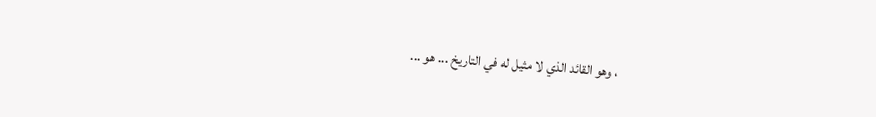، وهو القائد الذي لا مثيل له في التاريخ ... هو ...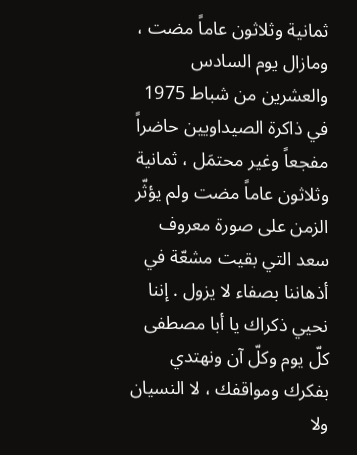ثمانية وثلاثون عاماً مضت ، ومازال يوم السادس والعشرين من شباط 1975 في ذاكرة الصيداويين حاضراً مفجعاً وغير محتمَل ، ثمانية وثلاثون عاماً مضت ولم يؤثّر الزمن على صورة معروف سعد التي بقيت مشعّة في أذهاننا بصفاء لا يزول . إننا نحيي ذكراك يا أبا مصطفى كلّ يوم وكلّ آن ونهتدي بفكرك ومواقفك ، لا النسيان ولا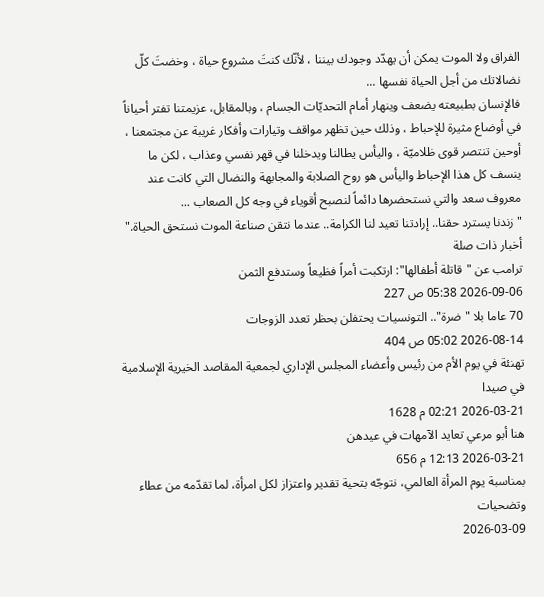الفراق ولا الموت يمكن أن يهدّد وجودك بيننا ، لأنّك كنتَ مشروع حياة ، وخضتَ كلّ نضالاتك من أجل الحياة نفسها ...
فالإنسان بطبيعته يضعف وينهار أمام التحديّات الجسام ، وبالمقابل، عزيمتنا تفتر أحياناً في أوضاع مثيرة للإحباط ، وذلك حين تظهر مواقف وتيارات وأفكار غريبة عن مجتمعنا ، أوحين تنتصر قوى ظلاميّة ، واليأس يطالنا ويدخلنا في قهر نفسي وعذاب ، لكن ما ينسف كل هذا الإحباط واليأس هو روح الصلابة والمجابهة والنضال التي كانت عند معروف سعد والتي نستحضرها دائماً لنصبح أقوياء في وجه كل الصعاب ...
" زندنا يسترد حقنا.. إرادتنا تعيد لنا الكرامة.. عندما نتقن صناعة الموت نستحق الحياة."
أخبار ذات صلة
ترامب عن "قاتلة أطفالها": ارتكبت أمراً فظيعاً وستدفع الثمن
2026-09-06 05:38 ص 227
70 عاما بلا "ضرة".. التونسيات يحتفلن بحظر تعدد الزوجات
2026-08-14 05:02 ص 404
تهنئة في يوم الأم من رئيس وأعضاء المجلس الإداري لجمعية المقاصد الخيرية الإسلامية في صيدا
2026-03-21 02:21 م 1628
هنا أبو مرعي تعايد الآمهات في عيدهن
2026-03-21 12:13 م 656
بمناسبة يوم المرأة العالمي، نتوجّه بتحية تقدير واعتزاز لكل امرأة، لما تقدّمه من عطاء وتضحيات
2026-03-09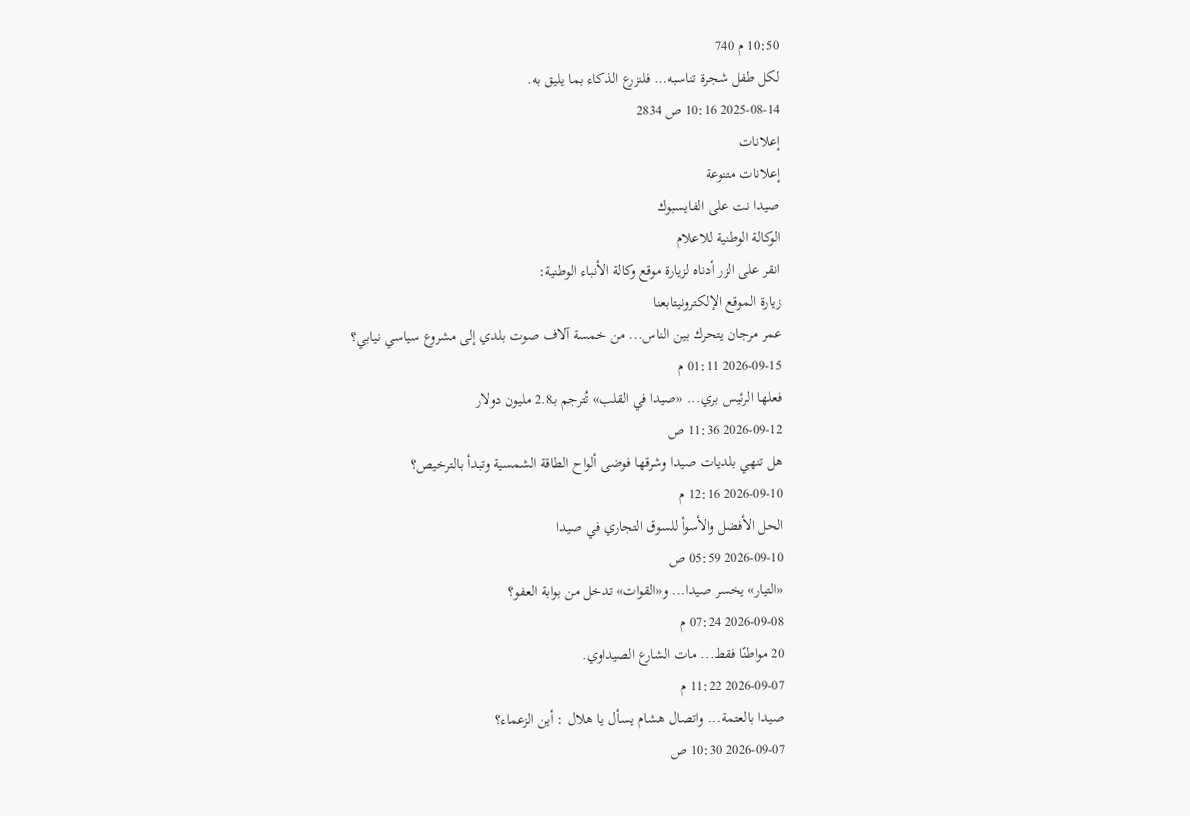10:50 م 740
لكل طفل شجرة تناسبه… فلنزرع الذكاء بما يليق به.
2025-08-14 10:16 ص 2834
إعلانات
إعلانات متنوعة
صيدا نت على الفايسبوك
الوكالة الوطنية للاعلام
انقر على الزر أدناه لزيارة موقع وكالة الأنباء الوطنية:
زيارة الموقع الإلكترونيتابعنا
عمر مرجان يتحرك بين الناس... من خمسة آلاف صوت بلدي إلى مشروع سياسي نيابي؟
2026-09-15 01:11 م
فعلها الرئيس بري... «صيدا في القلب» تُترجم بـ2.8 مليون دولار
2026-09-12 11:36 ص
هل تنهي بلديات صيدا وشرقها فوضى ألواح الطاقة الشمسية وتبدأ بالترخيص؟
2026-09-10 12:16 م
الحل الأفضل والأسوأ للسوق التجاري في صيدا
2026-09-10 05:59 ص
«التيار» يخسر صيدا... و«القوات» تدخل من بوابة العفو؟
2026-09-08 07:24 م
20 مواطنًا فقط... مات الشارع الصيداوي.
2026-09-07 11:22 م
صيدا بالعتمة... واتصال هشام يسأل يا هلال : أين الزعماء؟
2026-09-07 10:30 ص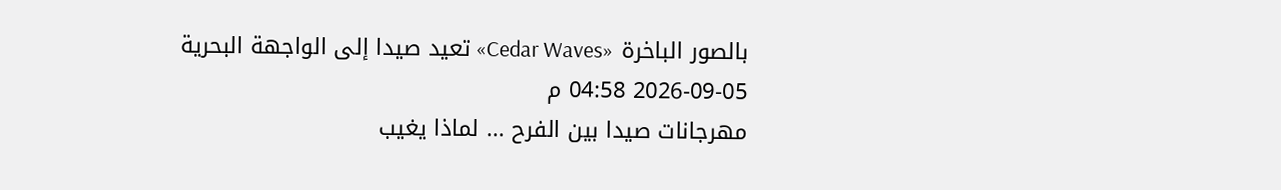بالصور الباخرة «Cedar Waves» تعيد صيدا إلى الواجهة البحرية
2026-09-05 04:58 م
مهرجانات صيدا بين الفرح ... لماذا يغيب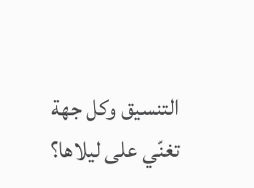التنسيق وكل جهة تغنّي على ليلاها؟